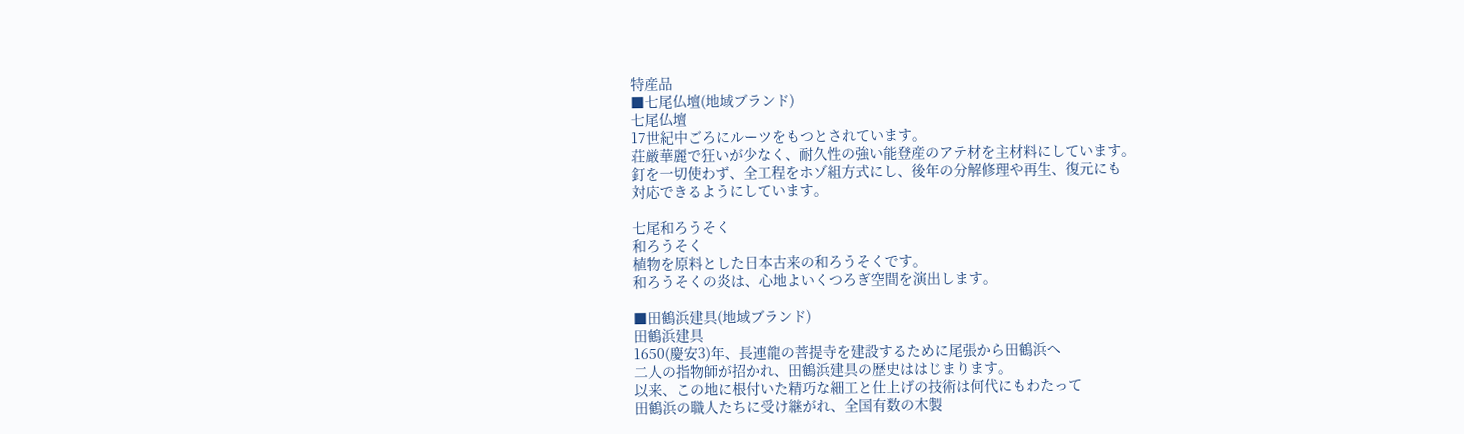特産品
■七尾仏壇(地域ブランド)
七尾仏壇
17世紀中ごろにルーツをもつとされています。
荘厳華麗で狂いが少なく、耐久性の強い能登産のアテ材を主材料にしています。
釘を一切使わず、全工程をホゾ組方式にし、後年の分解修理や再生、復元にも
対応できるようにしています。

七尾和ろうそく
和ろうそく
植物を原料とした日本古来の和ろうそくです。
和ろうそくの炎は、心地よいくつろぎ空間を演出します。

■田鶴浜建具(地域ブランド)
田鶴浜建具
1650(慶安3)年、長連龍の菩提寺を建設するために尾張から田鶴浜へ
二人の指物師が招かれ、田鶴浜建具の歴史ははじまります。
以来、この地に根付いた精巧な細工と仕上げの技術は何代にもわたって
田鶴浜の職人たちに受け継がれ、全国有数の木製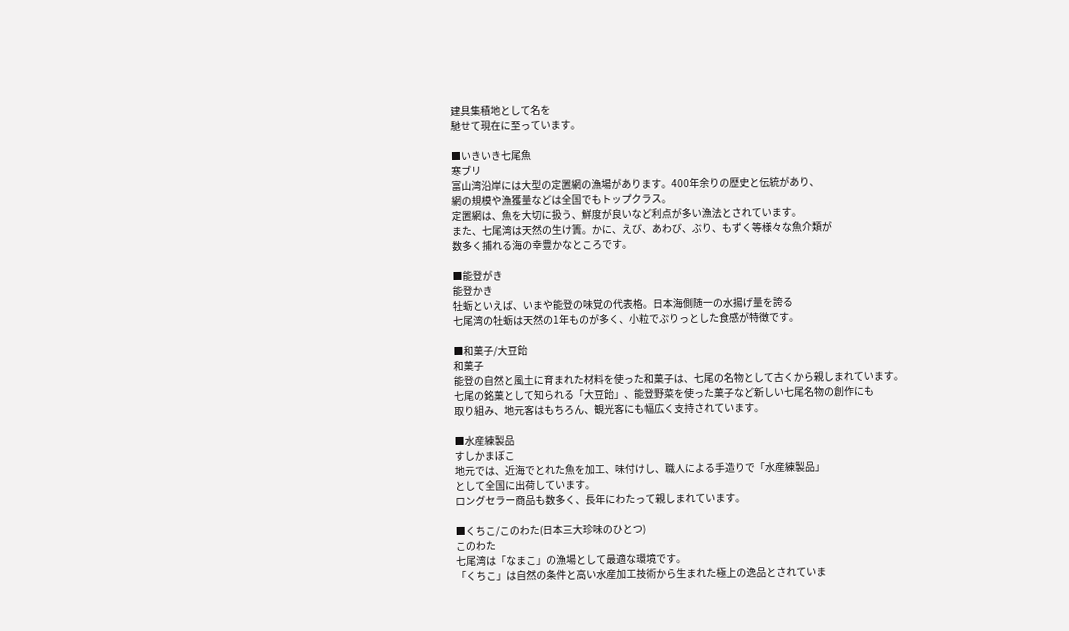建具集積地として名を
馳せて現在に至っています。

■いきいき七尾魚
寒ブリ
富山湾沿岸には大型の定置網の漁場があります。400年余りの歴史と伝統があり、
網の規模や漁獲量などは全国でもトップクラス。
定置網は、魚を大切に扱う、鮮度が良いなど利点が多い漁法とされています。
また、七尾湾は天然の生け簀。かに、えび、あわび、ぶり、もずく等様々な魚介類が
数多く捕れる海の幸豊かなところです。

■能登がき
能登かき
牡蛎といえば、いまや能登の味覚の代表格。日本海側随一の水揚げ量を誇る
七尾湾の牡蛎は天然の1年ものが多く、小粒でぷりっとした食感が特徴です。

■和菓子/大豆飴
和菓子
能登の自然と風土に育まれた材料を使った和菓子は、七尾の名物として古くから親しまれています。
七尾の銘菓として知られる「大豆飴」、能登野菜を使った菓子など新しい七尾名物の創作にも
取り組み、地元客はもちろん、観光客にも幅広く支持されています。

■水産練製品
すしかまぼこ
地元では、近海でとれた魚を加工、味付けし、職人による手造りで「水産練製品」
として全国に出荷しています。
ロングセラー商品も数多く、長年にわたって親しまれています。

■くちこ/このわた(日本三大珍味のひとつ)
このわた
七尾湾は「なまこ」の漁場として最適な環境です。
「くちこ」は自然の条件と高い水産加工技術から生まれた極上の逸品とされていま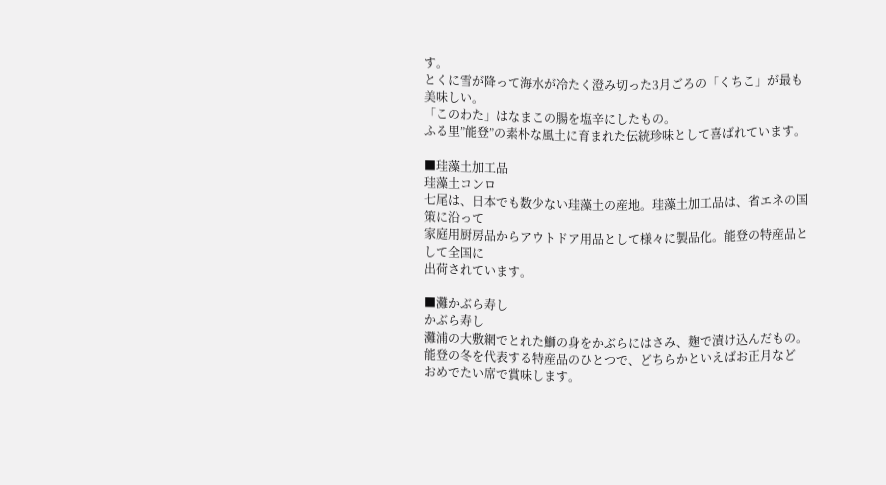す。
とくに雪が降って海水が冷たく澄み切った3月ごろの「くちこ」が最も美味しい。
「このわた」はなまこの腸を塩辛にしたもの。
ふる里”能登”の素朴な風土に育まれた伝統珍味として喜ばれています。

■珪藻土加工品
珪藻土コンロ
七尾は、日本でも数少ない珪藻土の産地。珪藻土加工品は、省エネの国策に沿って
家庭用厨房品からアウトドア用品として様々に製品化。能登の特産品として全国に
出荷されています。

■灘かぶら寿し
かぶら寿し
灘浦の大敷網でとれた鰤の身をかぶらにはさみ、麹で漬け込んだもの。
能登の冬を代表する特産品のひとつで、どちらかといえばお正月など
おめでたい席で賞味します。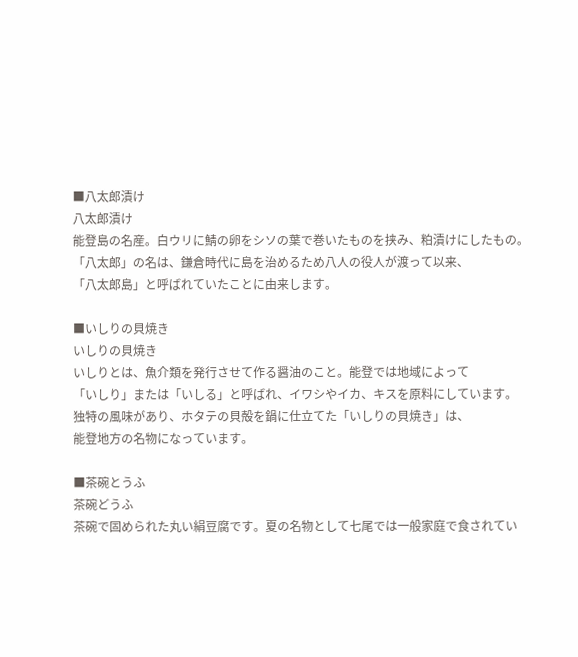■八太郎漬け
八太郎漬け
能登島の名産。白ウリに鯖の卵をシソの葉で巻いたものを挟み、粕漬けにしたもの。
「八太郎」の名は、鎌倉時代に島を治めるため八人の役人が渡って以来、
「八太郎島」と呼ばれていたことに由来します。

■いしりの貝焼き
いしりの貝焼き
いしりとは、魚介類を発行させて作る醤油のこと。能登では地域によって
「いしり」または「いしる」と呼ばれ、イワシやイカ、キスを原料にしています。
独特の風味があり、ホタテの貝殻を鍋に仕立てた「いしりの貝焼き」は、
能登地方の名物になっています。

■茶碗とうふ
茶碗どうふ
茶碗で固められた丸い絹豆腐です。夏の名物として七尾では一般家庭で食されてい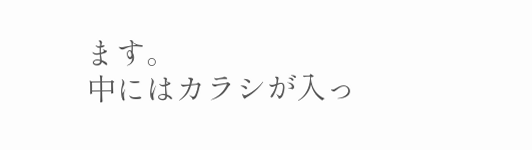ます。
中にはカラシが入っ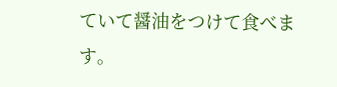ていて醤油をつけて食べます。